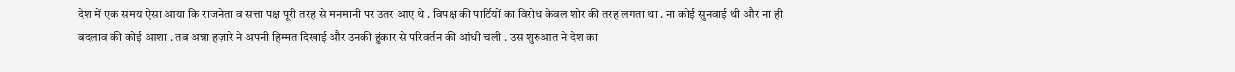देश में एक समय ऐसा आया कि राजनेता व सत्ता पक्ष पूरी तरह से मनमानी पर उतर आए थे . विपक्ष की पार्टियों का विरोध केवल शोर की तरह लगता था . ना कोई सुनवाई थी और ना ही बदलाव की कोई आशा . तब अन्ना हज़ारे ने अपनी हिम्मत दिखाई और उनकी हुंकार से परिवर्तन की आंधी चली . उस शुरुआत ने देश का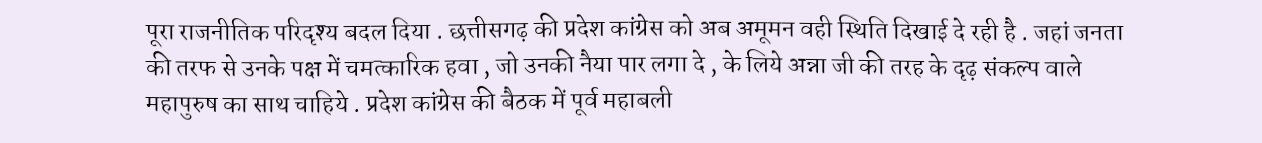पूरा राजनीतिक परिदृश्य बदल दिया . छत्तीसगढ़ की प्रदेश कांग्रेस को अब अमूमन वही स्थिति दिखाई दे रही है . जहां जनता की तरफ से उनके पक्ष में चमत्कारिक हवा , जो उनकी नैया पार लगा दे , के लिये अन्ना जी की तरह के दृढ़ संकल्प वाले महापुरुष का साथ चाहिये . प्रदेश कांग्रेस की बैठक में पूर्व महाबली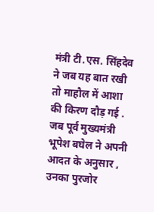मंत्री टी.एस. सिंहदेव ने जब यह बात रखी तो माहौल में आशा की किरण दौड़ गई . जब पूर्व मुख्यमंत्री भूपेश बघेल ने अपनी आदत के अनुसार , उनका पुरजोर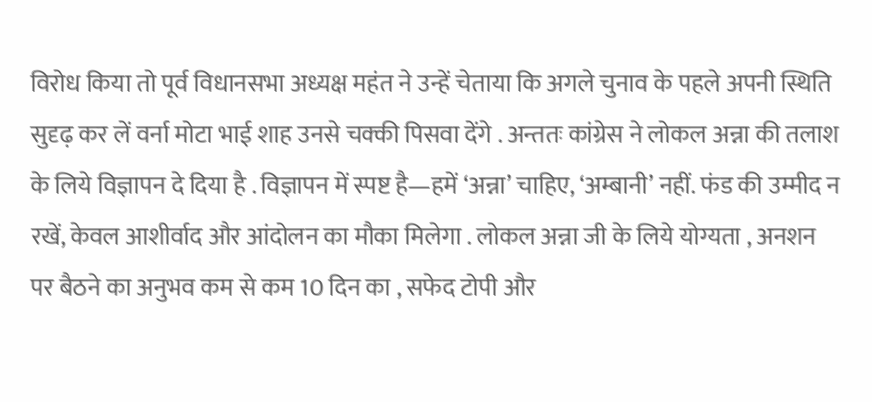विरोध किया तो पूर्व विधानसभा अध्यक्ष महंत ने उन्हें चेताया कि अगले चुनाव के पहले अपनी स्थिति सुदृढ़ कर लें वर्ना मोटा भाई शाह उनसे चक्की पिसवा देंगे . अन्ततः कांग्रेस ने लोकल अन्ना की तलाश के लिये विज्ञापन दे दिया है . विज्ञापन में स्पष्ट है—हमें ‘अन्ना’ चाहिए, ‘अम्बानी’ नहीं. फंड की उम्मीद न रखें, केवल आशीर्वाद और आंदोलन का मौका मिलेगा . लोकल अन्ना जी के लिये योग्यता , अनशन पर बैठने का अनुभव कम से कम 10 दिन का , सफेद टोपी और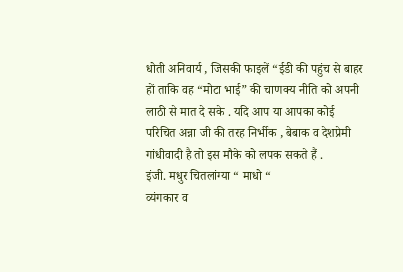धोती अनिवार्य , जिसकी फाइलें “ईडी की पहुंच से बाहर हों ताकि वह “मोटा भाई” की चाणक्य नीति को अपनी लाठी से मात दे सके . यदि आप या आपका कोई परिचित अन्ना जी की तरह निर्भीक , बेबाक व देशप्रेमी गांधीवादी है तो इस मौके को लपक सकते हैं .
इंजी. मधुर चितलांग्या “ माधो “
व्यंगकार व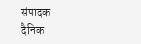संपादक
दैनिक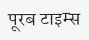पूरब टाइम्स